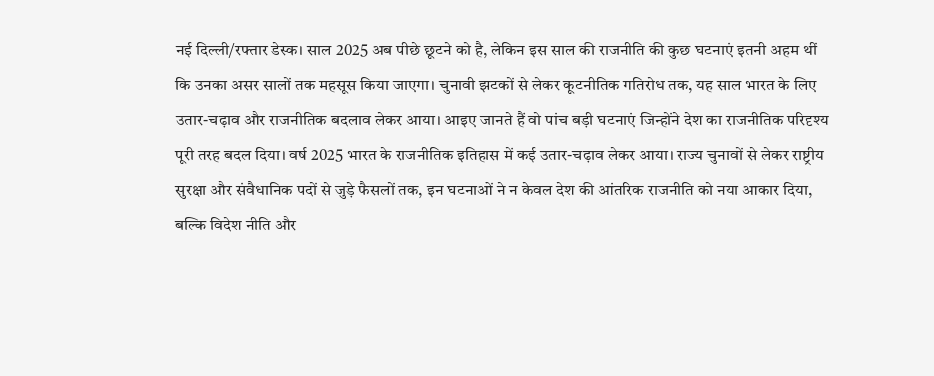नई दिल्ली/रफ्तार डेस्क। साल 2025 अब पीछे छूटने को है, लेकिन इस साल की राजनीति की कुछ घटनाएं इतनी अहम थीं कि उनका असर सालों तक महसूस किया जाएगा। चुनावी झटकों से लेकर कूटनीतिक गतिरोध तक, यह साल भारत के लिए उतार-चढ़ाव और राजनीतिक बदलाव लेकर आया। आइए जानते हैं वो पांच बड़ी घटनाएं जिन्होंने देश का राजनीतिक परिदृश्य पूरी तरह बदल दिया। वर्ष 2025 भारत के राजनीतिक इतिहास में कई उतार-चढ़ाव लेकर आया। राज्य चुनावों से लेकर राष्ट्रीय सुरक्षा और संवैधानिक पदों से जुड़े फैसलों तक, इन घटनाओं ने न केवल देश की आंतरिक राजनीति को नया आकार दिया, बल्कि विदेश नीति और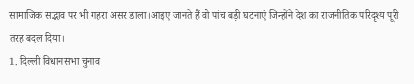सामाजिक सद्भाव पर भी गहरा असर डाला।आइए जानते हैं वो पांच बड़ी घटनाएं जिन्होंने देश का राजनीतिक परिदृश्य पूरी तरह बदल दिया।
1. दिल्ली विधानसभा चुनाव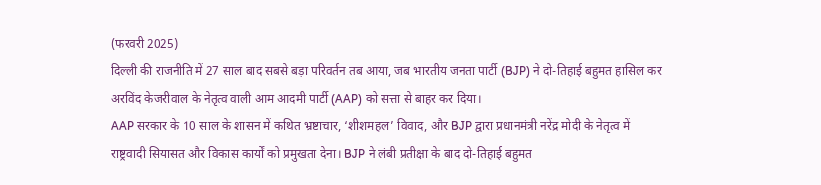(फरवरी 2025)
दिल्ली की राजनीति में 27 साल बाद सबसे बड़ा परिवर्तन तब आया, जब भारतीय जनता पार्टी (BJP) ने दो-तिहाई बहुमत हासिल कर अरविंद केजरीवाल के नेतृत्व वाली आम आदमी पार्टी (AAP) को सत्ता से बाहर कर दिया।
AAP सरकार के 10 साल के शासन में कथित भ्रष्टाचार, ‘शीशमहल’ विवाद, और BJP द्वारा प्रधानमंत्री नरेंद्र मोदी के नेतृत्व में राष्ट्रवादी सियासत और विकास कार्यों को प्रमुखता देना। BJP ने लंबी प्रतीक्षा के बाद दो-तिहाई बहुमत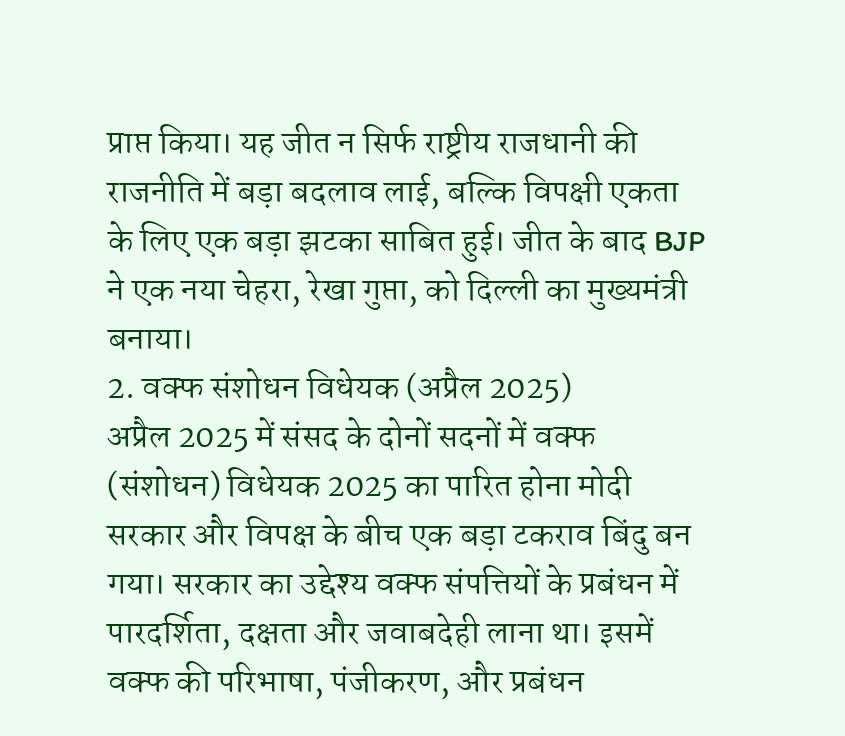प्राप्त किया। यह जीत न सिर्फ राष्ट्रीय राजधानी की राजनीति में बड़ा बदलाव लाई, बल्कि विपक्षी एकता के लिए एक बड़ा झटका साबित हुई। जीत के बाद BJP ने एक नया चेहरा, रेखा गुप्ता, को दिल्ली का मुख्यमंत्री बनाया।
2. वक्फ संशोधन विधेयक (अप्रैल 2025)
अप्रैल 2025 में संसद के दोनों सदनों में वक्फ (संशोधन) विधेयक 2025 का पारित होना मोदी सरकार और विपक्ष के बीच एक बड़ा टकराव बिंदु बन गया। सरकार का उद्देश्य वक्फ संपत्तियों के प्रबंधन में पारदर्शिता, दक्षता और जवाबदेही लाना था। इसमें वक्फ की परिभाषा, पंजीकरण, और प्रबंधन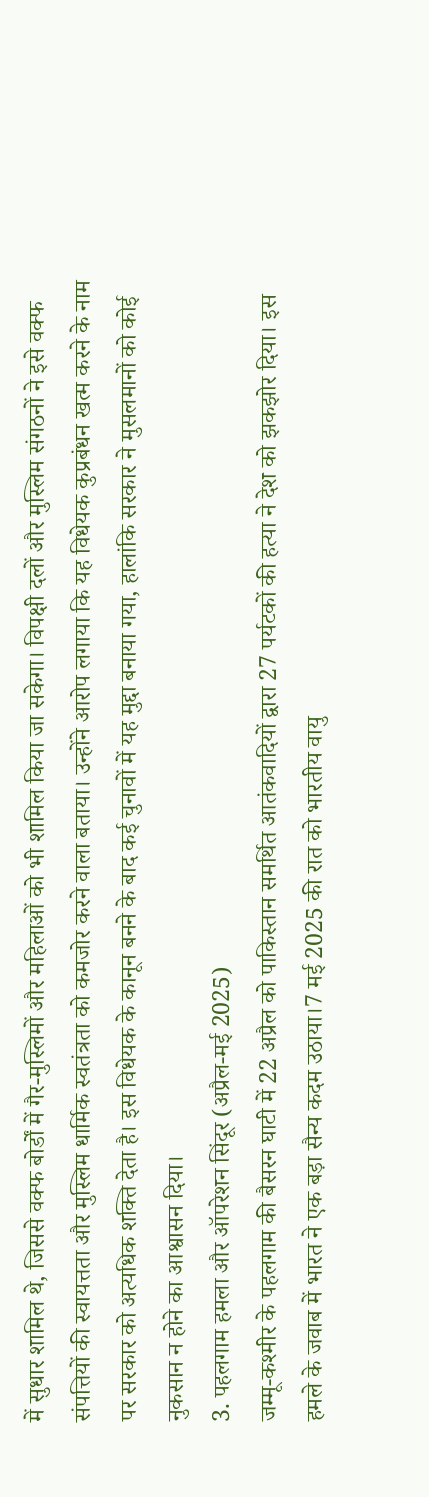में सुधार शामिल थे, जिससे वक्फ बोर्डों में गैर-मुस्लिमों और महिलाओं को भी शामिल किया जा सकेगा। विपक्षी दलों और मुस्लिम संगठनों ने इसे वक्फ संपत्तियों की स्वायत्तता और मुस्लिम धार्मिक स्वतंत्रता को कमजोर करने वाला बताया। उन्होंने आरोप लगाया कि यह विधेयक कुप्रबंधन खत्म करने के नाम पर सरकार को अत्यधिक शक्ति देता है। इस विधेयक के कानून बनने के बाद कई चुनावों में यह मुद्दा बनाया गया, हालांकि सरकार ने मुसलमानों को कोई नुकसान न होने का आश्वासन दिया।
3. पहलगाम हमला और ऑपरेशन सिंदूर (अप्रैल-मई 2025)
जम्मू-कश्मीर के पहलगाम की बैसरन घाटी में 22 अप्रैल को पाकिस्तान समर्थित आतंकवादियों द्वारा 27 पर्यटकों की हत्या ने देश को झकझोर दिया। इस हमले के जवाब में भारत ने एक बड़ा सैन्य कदम उठाया।7 मई 2025 की रात को भारतीय वायु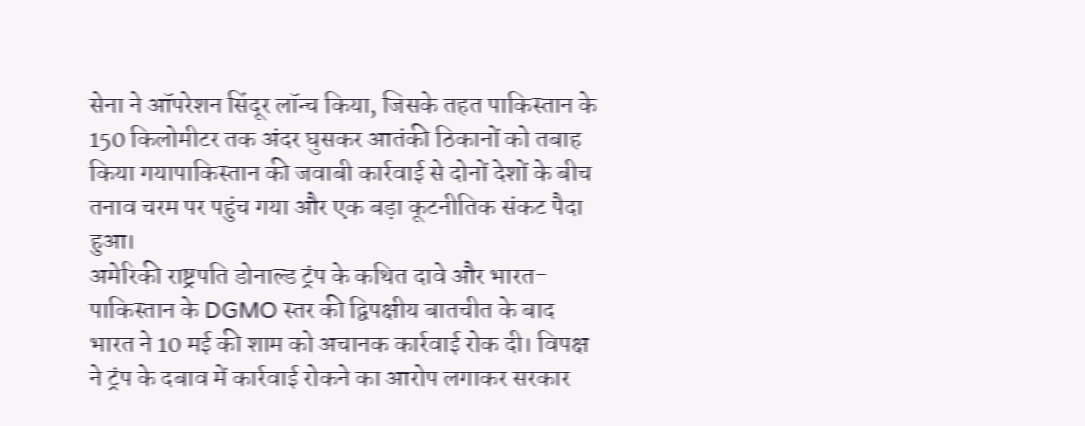सेना ने ऑपरेशन सिंदूर लॉन्च किया, जिसके तहत पाकिस्तान के 150 किलोमीटर तक अंदर घुसकर आतंकी ठिकानों को तबाह किया गयापाकिस्तान की जवाबी कार्रवाई से दोनों देशों के बीच तनाव चरम पर पहुंच गया और एक बड़ा कूटनीतिक संकट पैदा हुआ।
अमेरिकी राष्ट्रपति डोनाल्ड ट्रंप के कथित दावे और भारत-पाकिस्तान के DGMO स्तर की द्विपक्षीय बातचीत के बाद भारत ने 10 मई की शाम को अचानक कार्रवाई रोक दी। विपक्ष ने ट्रंप के दबाव में कार्रवाई रोकने का आरोप लगाकर सरकार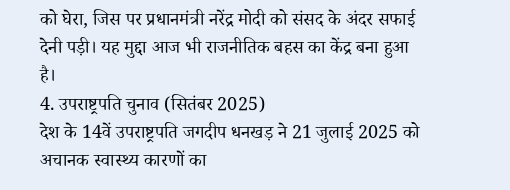को घेरा, जिस पर प्रधानमंत्री नरेंद्र मोदी को संसद के अंदर सफाई देनी पड़ी। यह मुद्दा आज भी राजनीतिक बहस का केंद्र बना हुआ है।
4. उपराष्ट्रपति चुनाव (सितंबर 2025)
देश के 14वें उपराष्ट्रपति जगदीप धनखड़ ने 21 जुलाई 2025 को अचानक स्वास्थ्य कारणों का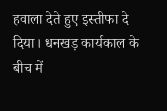हवाला देते हुए इस्तीफा दे दिया। धनखड़ कार्यकाल के बीच में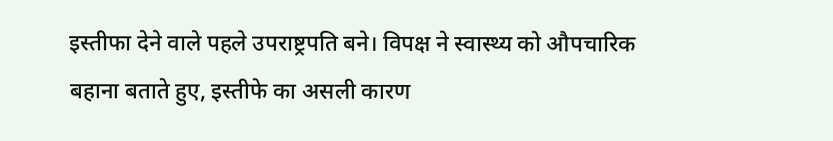इस्तीफा देने वाले पहले उपराष्ट्रपति बने। विपक्ष ने स्वास्थ्य को औपचारिक बहाना बताते हुए, इस्तीफे का असली कारण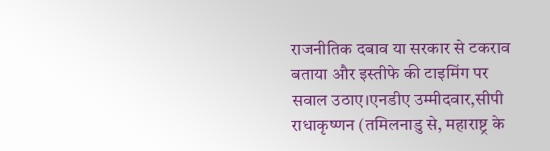राजनीतिक दबाव या सरकार से टकराव बताया और इस्तीफे की टाइमिंग पर सवाल उठाए।एनडीए उम्मीदवार,सीपी राधाकृष्णन (तमिलनाडु से, महाराष्ट्र के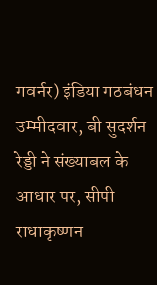गवर्नर) इंडिया गठबंधन उम्मीदवार, बी सुदर्शन रेड्डी ने संख्याबल के आधार पर, सीपी राधाकृष्णन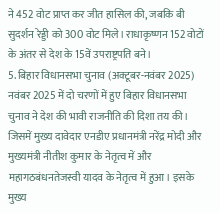ने 452 वोट प्राप्त कर जीत हासिल की, जबकि बी सुदर्शन रेड्डी को 300 वोट मिले। राधाकृष्णन 152 वोटों के अंतर से देश के 15वें उपराष्ट्रपति बने।
5. बिहार विधानसभा चुनाव (अक्टूबर-नवंबर 2025)
नवंबर 2025 में दो चरणों में हुए बिहार विधानसभा चुनाव ने देश की भावी राजनीति की दिशा तय की। जिसमें मुख्य दावेदार एनडीए प्रधानमंत्री नरेंद्र मोदी और मुख्यमंत्री नीतीश कुमार के नेतृत्व में और महागठबंधनतेजस्वी यादव के नेतृत्व में हुआ। इसके मुख्य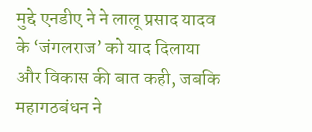मुद्दे एनडीए ने ने लालू प्रसाद यादव के ‘जंगलराज’ को याद दिलाया और विकास की बात कही, जबकि महागठबंधन ने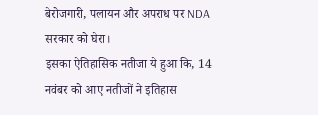बेरोजगारी, पलायन और अपराध पर NDA सरकार को घेरा।
इसका ऐतिहासिक नतीजा ये हुआ कि, 14 नवंबर को आए नतीजों ने इतिहास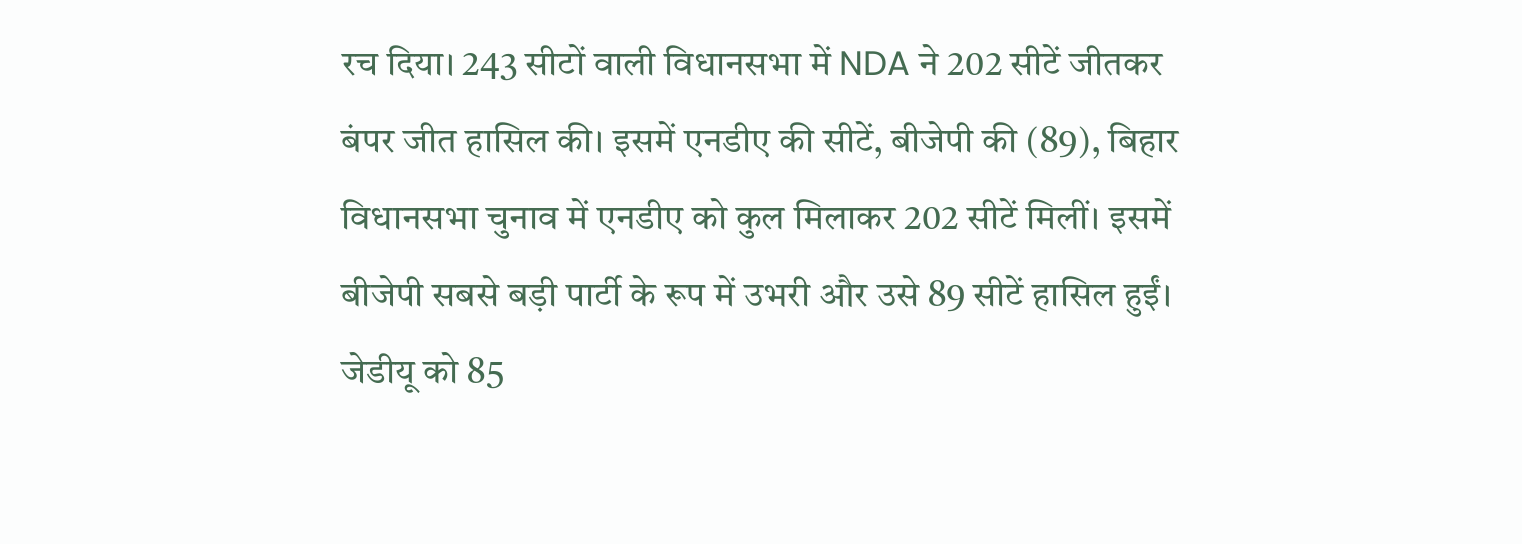रच दिया। 243 सीटों वाली विधानसभा में NDA ने 202 सीटें जीतकर बंपर जीत हासिल की। इसमें एनडीए की सीटें, बीजेपी की (89), बिहार विधानसभा चुनाव में एनडीए को कुल मिलाकर 202 सीटें मिलीं। इसमें बीजेपी सबसे बड़ी पार्टी के रूप में उभरी और उसे 89 सीटें हासिल हुईं। जेडीयू को 85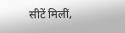सीटें मिलीं,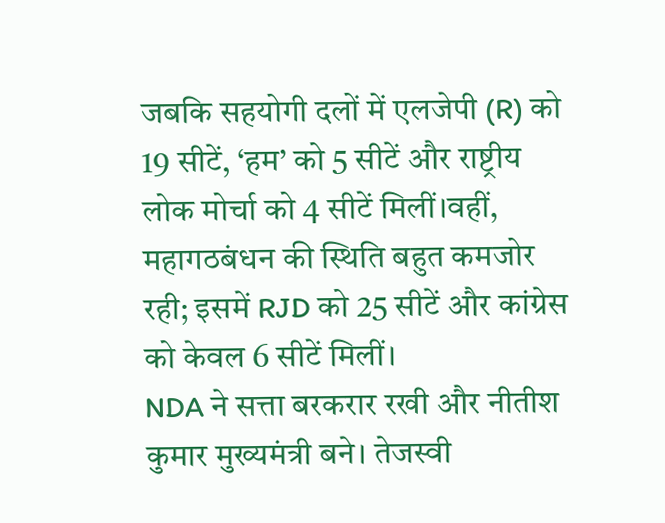जबकि सहयोगी दलों में एलजेपी (R) को 19 सीटें, ‘हम’ को 5 सीटें और राष्ट्रीय लोक मोर्चा को 4 सीटें मिलीं।वहीं, महागठबंधन की स्थिति बहुत कमजोर रही; इसमें RJD को 25 सीटें और कांग्रेस को केवल 6 सीटें मिलीं।
NDA ने सत्ता बरकरार रखी और नीतीश कुमार मुख्यमंत्री बने। तेजस्वी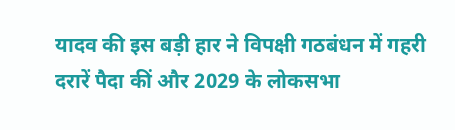यादव की इस बड़ी हार ने विपक्षी गठबंधन में गहरी दरारें पैदा कीं और 2029 के लोकसभा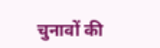चुनावों की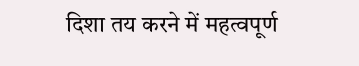दिशा तय करने में महत्वपूर्ण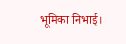भूमिका निभाई।